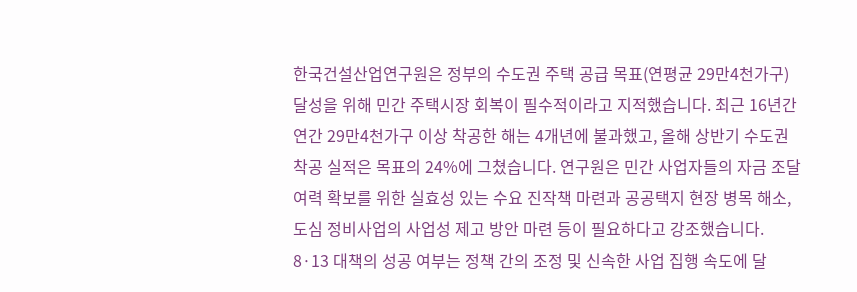한국건설산업연구원은 정부의 수도권 주택 공급 목표(연평균 29만4천가구) 달성을 위해 민간 주택시장 회복이 필수적이라고 지적했습니다. 최근 16년간 연간 29만4천가구 이상 착공한 해는 4개년에 불과했고, 올해 상반기 수도권 착공 실적은 목표의 24%에 그쳤습니다. 연구원은 민간 사업자들의 자금 조달 여력 확보를 위한 실효성 있는 수요 진작책 마련과 공공택지 현장 병목 해소, 도심 정비사업의 사업성 제고 방안 마련 등이 필요하다고 강조했습니다. 8·13 대책의 성공 여부는 정책 간의 조정 및 신속한 사업 집행 속도에 달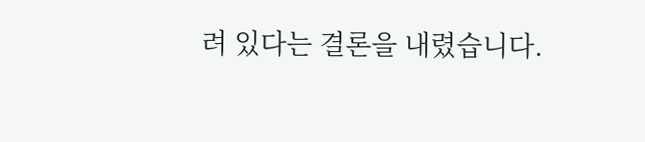려 있다는 결론을 내렸습니다.